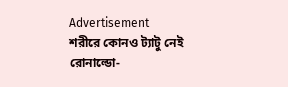Advertisement
শরীরে কোনও ট্যাটু নেই রোনাল্ডো-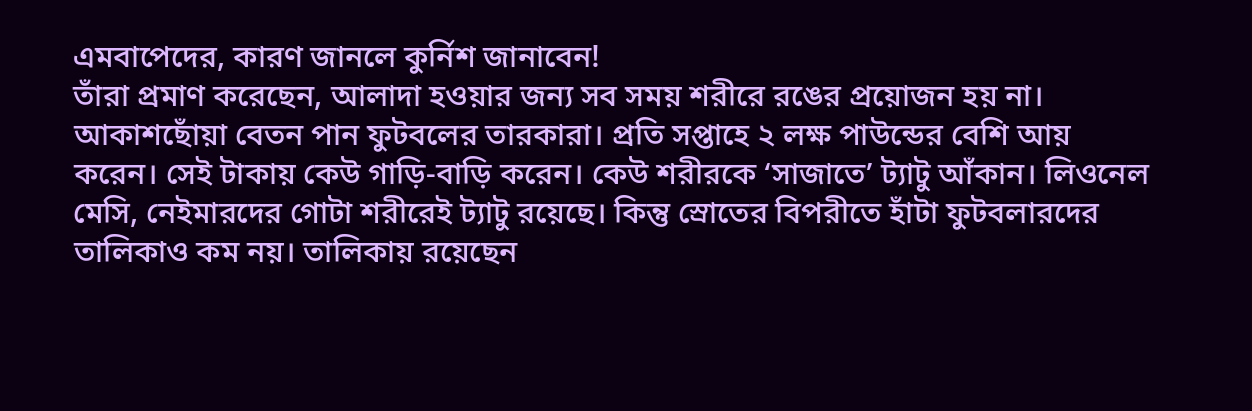এমবাপেদের, কারণ জানলে কুর্নিশ জানাবেন!
তাঁরা প্রমাণ করেছেন, আলাদা হওয়ার জন্য সব সময় শরীরে রঙের প্রয়োজন হয় না।
আকাশছোঁয়া বেতন পান ফুটবলের তারকারা। প্রতি সপ্তাহে ২ লক্ষ পাউন্ডের বেশি আয় করেন। সেই টাকায় কেউ গাড়ি-বাড়ি করেন। কেউ শরীরকে ‘সাজাতে’ ট্যাটু আঁকান। লিওনেল মেসি, নেইমারদের গোটা শরীরেই ট্যাটু রয়েছে। কিন্তু স্রোতের বিপরীতে হাঁটা ফুটবলারদের তালিকাও কম নয়। তালিকায় রয়েছেন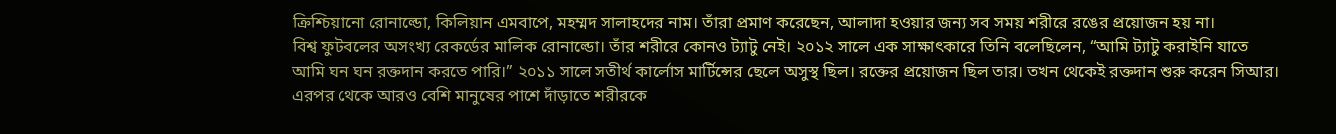ক্রিশ্চিয়ানো রোনাল্ডো, কিলিয়ান এমবাপে, মহম্মদ সালাহদের নাম। তাঁরা প্রমাণ করেছেন, আলাদা হওয়ার জন্য সব সময় শরীরে রঙের প্রয়োজন হয় না।
বিশ্ব ফুটবলের অসংখ্য রেকর্ডের মালিক রোনাল্ডো। তাঁর শরীরে কোনও ট্যাটু নেই। ২০১২ সালে এক সাক্ষাৎকারে তিনি বলেছিলেন, “আমি ট্যাটু করাইনি যাতে আমি ঘন ঘন রক্তদান করতে পারি।” ২০১১ সালে সতীর্থ কার্লোস মার্টিন্সের ছেলে অসুস্থ ছিল। রক্তের প্রয়োজন ছিল তার। তখন থেকেই রক্তদান শুরু করেন সিআর। এরপর থেকে আরও বেশি মানুষের পাশে দাঁড়াতে শরীরকে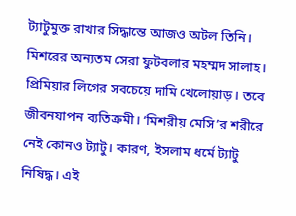ট্যাটুমুক্ত রাখার সিদ্ধান্তে আজও অটল তিনি।
মিশরের অন্যতম সেরা ফুটবলার মহম্মদ সালাহ। প্রিমিয়ার লিগের সবচেয়ে দামি খেলোয়াড়। তবে জীবনযাপন ব্যতিক্রমী। ‘মিশরীয় মেসি’র শরীরে নেই কোনও ট্যাটু। কারণ, ইসলাম ধর্মে ট্যাটু নিষিদ্ধ। এই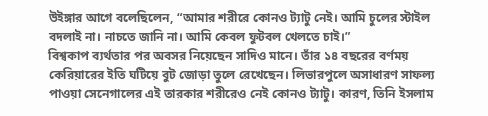উইঙ্গার আগে বলেছিলেন, “আমার শরীরে কোনও ট্যাটু নেই। আমি চুলের স্টাইল বদলাই না। নাচতে জানি না। আমি কেবল ফুটবল খেলতে চাই।”
বিশ্বকাপ ব্যর্থতার পর অবসর নিয়েছেন সাদিও মানে। তাঁর ১৪ বছরের বর্ণময় কেরিয়ারের ইতি ঘটিয়ে বুট জোড়া তুলে রেখেছেন। লিভারপুলে অসাধারণ সাফল্য পাওয়া সেনেগালের এই তারকার শরীরেও নেই কোনও ট্যাটু। কারণ, তিনি ইসলাম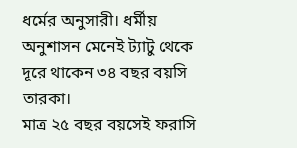ধর্মের অনুসারী। ধর্মীয় অনুশাসন মেনেই ট্যাটু থেকে দূরে থাকেন ৩৪ বছর বয়সি তারকা।
মাত্র ২৫ বছর বয়সেই ফরাসি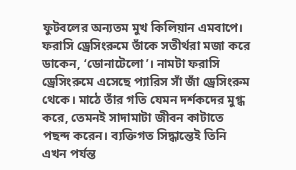ফুটবলের অন্যতম মুখ কিলিয়ান এমবাপে। ফরাসি ড্রেসিংরুমে তাঁকে সতীর্থরা মজা করে ডাকেন, ‘ডোনাটেলো’। নামটা ফরাসি ড্রেসিংরুমে এসেছে প্যারিস সাঁ জাঁ ড্রেসিংরুম থেকে। মাঠে তাঁর গতি যেমন দর্শকদের মুগ্ধ করে, তেমনই সাদামাটা জীবন কাটাতে পছন্দ করেন। ব্যক্তিগত সিদ্ধান্তেই তিনি এখন পর্যন্ত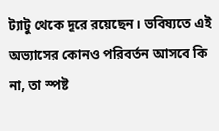ট্যাটু থেকে দূরে রয়েছেন। ভবিষ্যতে এই অভ্যাসের কোনও পরিবর্তন আসবে কি না, তা স্পষ্ট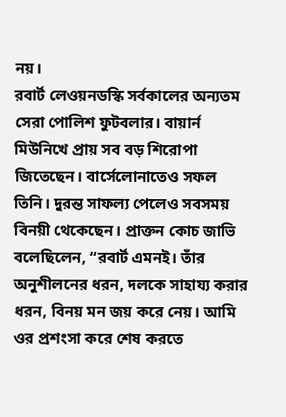নয়।
রবার্ট লেওয়নডস্কি সর্বকালের অন্যতম সেরা পোলিশ ফুটবলার। বায়ার্ন মিউনিখে প্রায় সব বড় শিরোপা জিতেছেন। বার্সেলোনাতেও সফল তিনি। দুরন্ত সাফল্য পেলেও সবসময় বিনয়ী থেকেছেন। প্রাক্তন কোচ জাভি বলেছিলেন, “রবার্ট এমনই। তাঁর অনুশীলনের ধরন, দলকে সাহায্য করার ধরন, বিনয় মন জয় করে নেয়। আমি ওর প্রশংসা করে শেষ করতে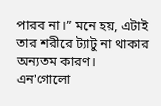পারব না।” মনে হয়, এটাই তার শরীরে ট্যাটু না থাকার অন্যতম কারণ।
এন'গোলো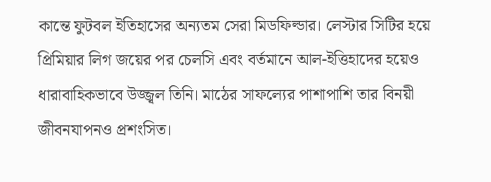কান্তে ফুটবল ইতিহাসের অন্যতম সেরা মিডফিল্ডার। লেস্টার সিটির হয়ে প্রিমিয়ার লিগ জয়ের পর চেলসি এবং বর্তমানে আল-ইত্তিহাদের হয়েও ধারাবাহিকভাবে উজ্জ্বল তিনি। মাঠের সাফল্যের পাশাপাশি তার বিনয়ী জীবনযাপনও প্রশংসিত।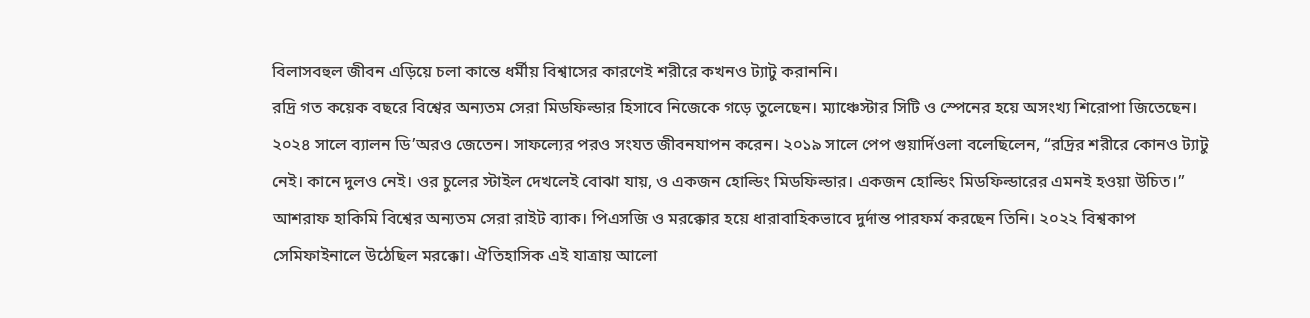বিলাসবহুল জীবন এড়িয়ে চলা কান্তে ধর্মীয় বিশ্বাসের কারণেই শরীরে কখনও ট্যাটু করাননি।
রদ্রি গত কয়েক বছরে বিশ্বের অন্যতম সেরা মিডফিল্ডার হিসাবে নিজেকে গড়ে তুলেছেন। ম্যাঞ্চেস্টার সিটি ও স্পেনের হয়ে অসংখ্য শিরোপা জিতেছেন। ২০২৪ সালে ব্যালন ডি’অরও জেতেন। সাফল্যের পরও সংযত জীবনযাপন করেন। ২০১৯ সালে পেপ গুয়ার্দিওলা বলেছিলেন, “রদ্রির শরীরে কোনও ট্যাটু নেই। কানে দুলও নেই। ওর চুলের স্টাইল দেখলেই বোঝা যায়, ও একজন হোল্ডিং মিডফিল্ডার। একজন হোল্ডিং মিডফিল্ডারের এমনই হওয়া উচিত।”
আশরাফ হাকিমি বিশ্বের অন্যতম সেরা রাইট ব্যাক। পিএসজি ও মরক্কোর হয়ে ধারাবাহিকভাবে দুর্দান্ত পারফর্ম করছেন তিনি। ২০২২ বিশ্বকাপ সেমিফাইনালে উঠেছিল মরক্কো। ঐতিহাসিক এই যাত্রায় আলো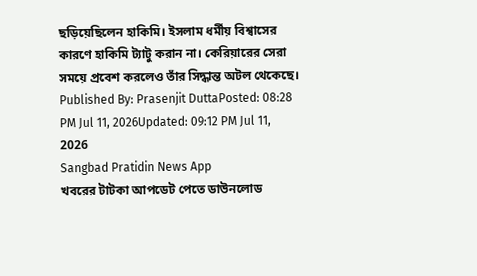ছড়িয়েছিলেন হাকিমি। ইসলাম ধর্মীয় বিশ্বাসের কারণে হাকিমি ট্যাটু করান না। কেরিয়ারের সেরা সময়ে প্রবেশ করলেও তাঁর সিদ্ধান্ত অটল থেকেছে।
Published By: Prasenjit DuttaPosted: 08:28 PM Jul 11, 2026Updated: 09:12 PM Jul 11, 2026
Sangbad Pratidin News App
খবরের টাটকা আপডেট পেতে ডাউনলোড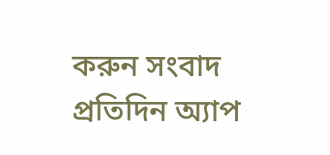করুন সংবাদ প্রতিদিন অ্যাপ